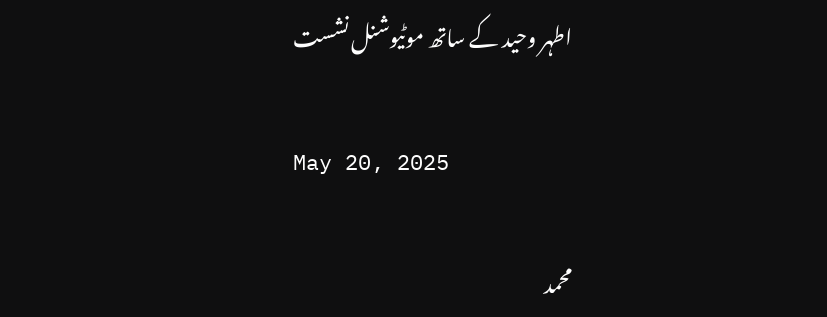اطہر وحید کے ساتھ موٹیوشنل نشست

May 20, 2025

محمد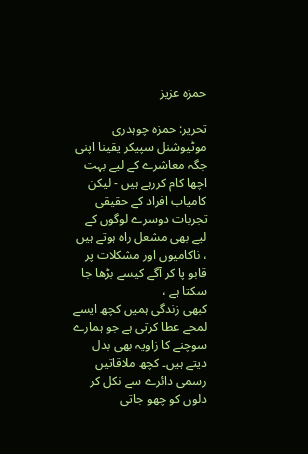حمزہ عزیز

تحریر: حمزہ چوہدری
موٹیوشنل سپیکر یقینا اپنی جگہ معاشرے کے لیے بہت اچھا کام کررہے ہیں - لیکن کامیاب افراد کے حقیقی تجربات دوسرے لوگوں کے لیے بھی مشعل راہ ہوتے ہیں ، ناکامیوں اور مشکلات پر قابو پا کر آگے کیسے بڑھا جا سکتا ہے ،
کبھی زندگی ہمیں کچھ ایسے لمحے عطا کرتی ہے جو ہمارے سوچنے کا زاویہ بھی بدل دیتے ہیں۔ کچھ ملاقاتیں رسمی دائرے سے نکل کر دلوں کو چھو جاتی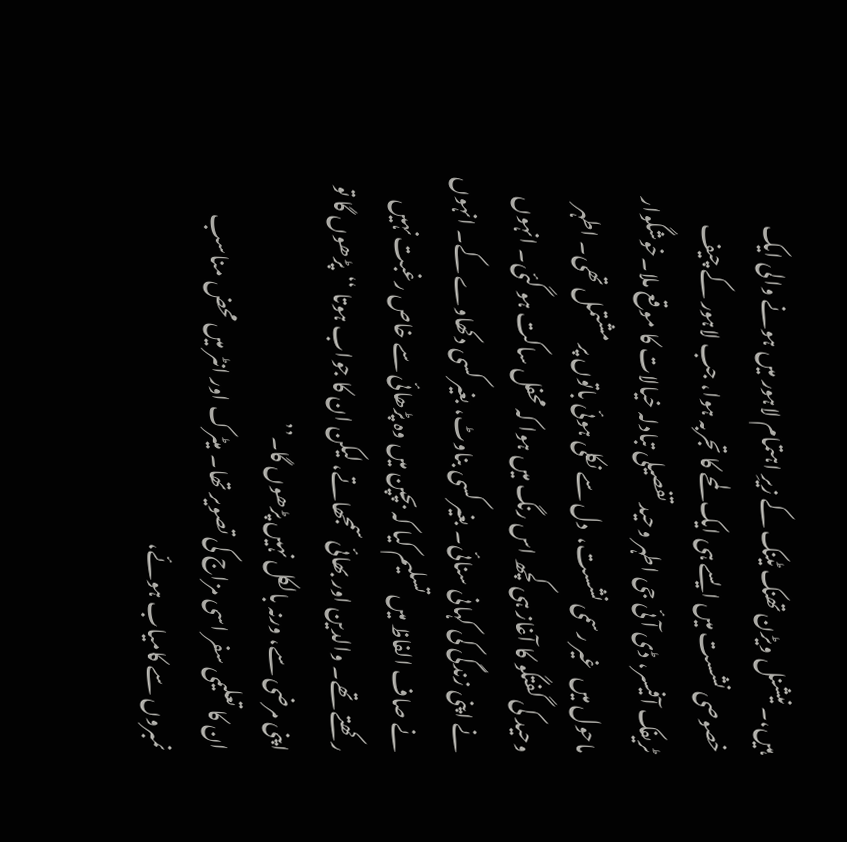ہیں،۔ نیشنل ویڑن تھنک ٹینک کے زیرِ اہتمام لاہور میں ہونے والی ایک خصوصی نشست میں ایسے ہی ایک لمحے کا تجربہ ہوا، جب لاہور کے چیف ٹریفک آفیسر، ڈی آئی جی اطہر وحید تفصیلی تبادلہ خیالات کا موقع ملا۔خوشگوار ماحول میں  غیر رسمی نشست،  دل سے نکلی ہوئی باتوں پر مشتمل تھی۔ اطہر وحید کی گفتگو کا آغاز ہی کچھ اس رنگ میں ہوا کہ محفل ساکت ہو گئی۔ انہوں نے اپنی زندگی کی کہانی سنائی۔ بغیر کسی بناوٹ، بغیر کسی دکھاوے کے۔ انہوں نے صاف الفاظ میں تسلیم کیا کہ بچپن میں وہ پڑھائی سے خاص رغبت نہیں رکھتے تھے۔ والدین اور بھائی سمجھاتے، لیکن ان کا جواب ہوتا ‘‘پڑھوں گا تو اپنی مرضی سے، ورنہ بالکل نہیں پڑھوں گا۔’’
ان کا تعلیمی سفر اسی مزاج کی تصویر تھا۔ میٹرک اور انٹر میں محض مناسب نمبروں سے کامیاب ہوئے،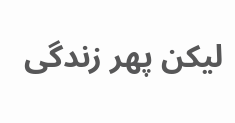لیکن پھر زندگی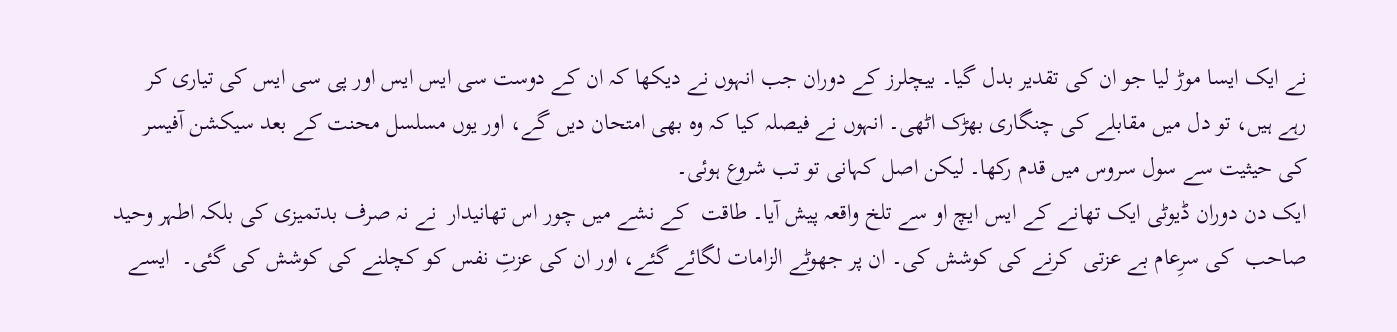نے ایک ایسا موڑ لیا جو ان کی تقدیر بدل گیا۔ بیچلرز کے دوران جب انہوں نے دیکھا کہ ان کے دوست سی ایس ایس اور پی سی ایس کی تیاری کر رہے ہیں، تو دل میں مقابلے کی چنگاری بھڑک اٹھی۔ انہوں نے فیصلہ کیا کہ وہ بھی امتحان دیں گے، اور یوں مسلسل محنت کے بعد سیکشن آفیسر کی حیثیت سے سول سروس میں قدم رکھا۔ لیکن اصل کہانی تو تب شروع ہوئی۔
ایک دن دوران ڈیوٹی ایک تھانے کے ایس ایچ او سے تلخ واقعہ پیش آیا۔ طاقت  کے نشے میں چور اس تھانیدار  نے نہ صرف بدتمیزی کی بلکہ اطہر وحید صاحب  کی سرِعام بے عزتی  کرنے کی کوشش کی۔ ان پر جھوٹے الزامات لگائے گئے، اور ان کی عزتِ نفس کو کچلنے کی کوشش کی گئی۔  ایسے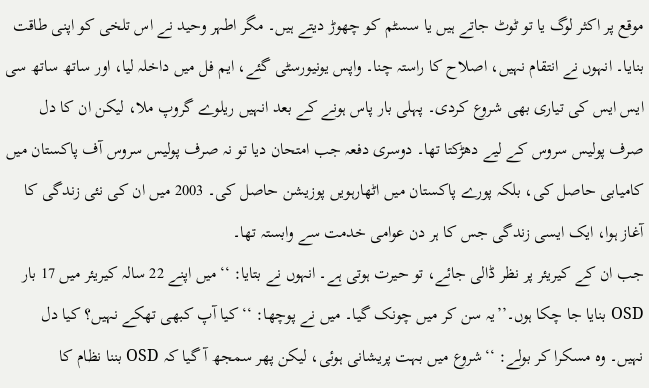موقع پر اکثر لوگ یا تو ٹوٹ جاتے ہیں یا سسٹم کو چھوڑ دیتے ہیں۔ مگر اطہر وحید نے اس تلخی کو اپنی طاقت بنایا۔ انہوں نے انتقام نہیں، اصلاح کا راستہ چنا۔ واپس یونیورسٹی گئے، ایم فل میں داخلہ لیا، اور ساتھ ساتھ سی ایس ایس کی تیاری بھی شروع کردی۔ پہلی بار پاس ہونے کے بعد انہیں ریلوے گروپ ملا، لیکن ان کا دل صرف پولیس سروس کے لیے دھڑکتا تھا۔ دوسری دفعہ جب امتحان دیا تو نہ صرف پولیس سروس آف پاکستان میں کامیابی حاصل کی، بلکہ پورے پاکستان میں اٹھارہویں پوزیشن حاصل کی۔ 2003 میں ان کی نئی زندگی کا آغاز ہوا، ایک ایسی زندگی جس کا ہر دن عوامی خدمت سے وابستہ تھا۔
جب ان کے کیریئر پر نظر ڈالی جائے، تو حیرت ہوتی ہے۔ انہوں نے بتایا: ‘‘میں اپنے 22 سالہ کیریئر میں 17 بار OSD بنایا جا چکا ہوں۔’’یہ سن کر میں چونک گیا۔ میں نے پوچھا: ‘‘ کیا آپ کبھی تھکے نہیں؟ کیا دل نہیں۔ وہ مسکرا کر بولے: ‘‘شروع میں بہت پریشانی ہوئی، لیکن پھر سمجھ آ گیا کہ OSD بننا نظام کا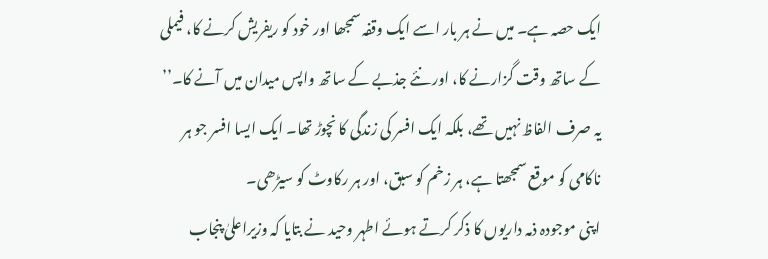ایک حصہ ہے۔ میں نے ہر بار اسے ایک وقفہ سمجھا اور خود کو ریفریش کرنے کا، فیملی کے ساتھ وقت گزارنے کا، اور نئے جذبے کے ساتھ واپس میدان میں آنے کا۔’’ یہ صرف الفاظ نہیں تھے، بلکہ ایک افسر کی زندگی کا نچوڑ تھا۔ ایک ایسا افسر جو ہر ناکامی کو موقع سمجھتا ہے، ہر زخم کو سبق، اور ہر رکاوٹ کو سیڑھی۔
اپنی موجودہ ذمہ داریوں کا ذکر کرتے ہوئے اطہر وحید نے بتایا کہ وزیراعلیٰ پنجاب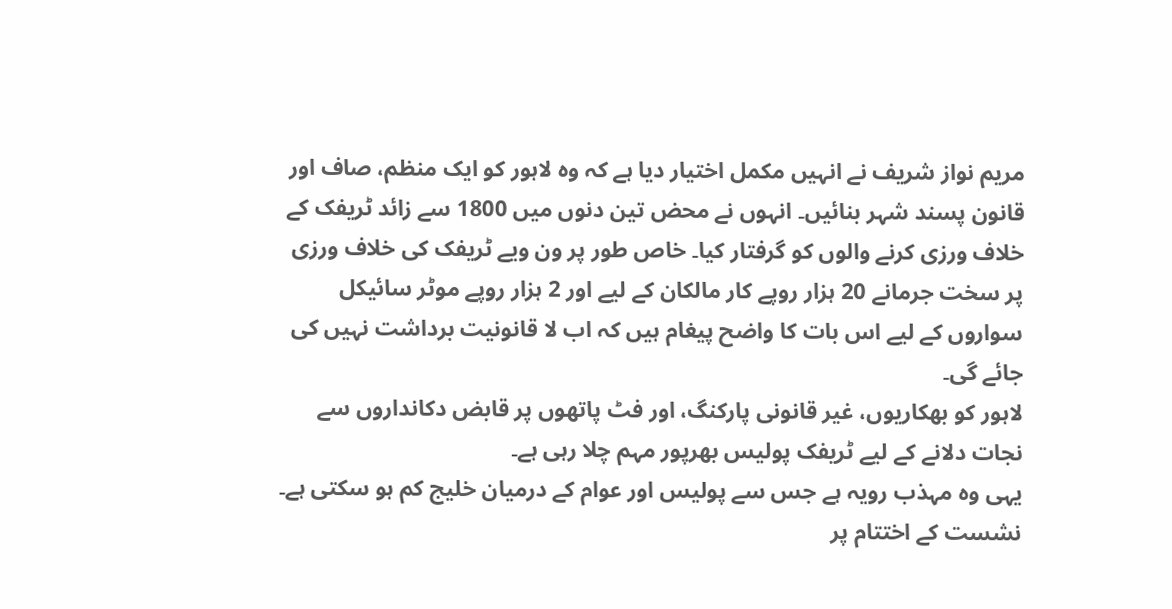مریم نواز شریف نے انہیں مکمل اختیار دیا ہے کہ وہ لاہور کو ایک منظم، صاف اور قانون پسند شہر بنائیں۔ انہوں نے محض تین دنوں میں 1800 سے زائد ٹریفک کے خلاف ورزی کرنے والوں کو گرفتار کیا۔ خاص طور پر ون ویے ٹریفک کی خلاف ورزی پر سخت جرمانے 20 ہزار روپے کار مالکان کے لیے اور 2 ہزار روپے موٹر سائیکل سواروں کے لیے اس بات کا واضح پیغام ہیں کہ اب لا قانونیت برداشت نہیں کی جائے گی۔
لاہور کو بھکاریوں، غیر قانونی پارکنگ، اور فٹ پاتھوں پر قابض دکانداروں سے نجات دلانے کے لیے ٹریفک پولیس بھرپور مہم چلا رہی ہے۔
یہی وہ مہذب رویہ ہے جس سے پولیس اور عوام کے درمیان خلیج کم ہو سکتی ہے۔ نشست کے اختتام پر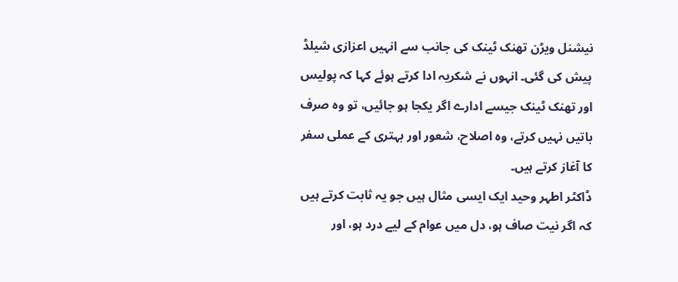نیشنل ویڑن تھنک ٹینک کی جانب سے انہیں اعزازی شیلڈ پیش کی گئی۔ انہوں نے شکریہ ادا کرتے ہوئے کہا کہ پولیس اور تھنک ٹینک جیسے ادارے اگر یکجا ہو جائیں، تو وہ صرف باتیں نہیں کرتے، وہ اصلاح، شعور اور بہتری کے عملی سفر کا آغاز کرتے ہیں۔
ڈاکٹر اطہر وحید ایک ایسی مثال ہیں جو یہ ثابت کرتے ہیں کہ اگر نیت صاف ہو، دل میں عوام کے لیے درد ہو، اور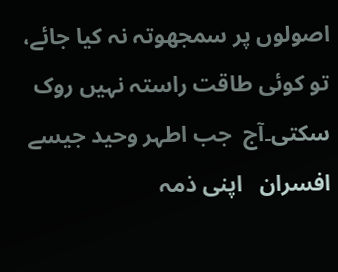اصولوں پر سمجھوتہ نہ کیا جائے، تو کوئی طاقت راستہ نہیں روک سکتی۔آج  جب اطہر وحید جیسے افسران   اپنی ذمہ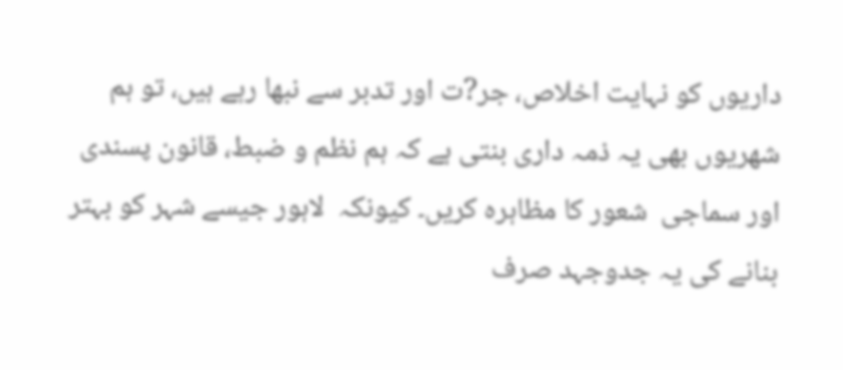داریوں کو نہایت اخلاص، جر?ت اور تدبر سے نبھا رہے ہیں، تو ہم شھریوں بھی یہ ذمہ داری بنتی ہے کہ ہم نظم و ضبط، قانون پسندی اور سماجی  شعور کا مظاہرہ کریں۔ کیونکہ  لاہور جیسے شہر کو بہتر بنانے کی یہ جدوجہد صرف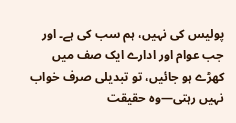پولیس کی نہیں، ہم سب کی ہے۔ اور جب عوام اور ادارے ایک صف میں کھڑے ہو جائیں، تو تبدیلی صرف خواب نہیں رہتی—وہ حقیقت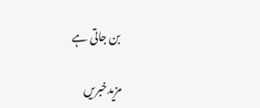بن جاتی ہے

مزیدخبریں